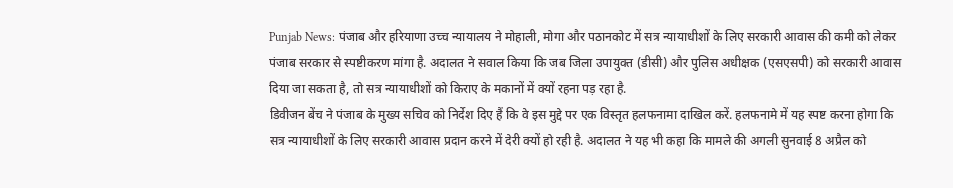Punjab News: पंजाब और हरियाणा उच्च न्यायालय ने मोहाली, मोगा और पठानकोट में सत्र न्यायाधीशों के लिए सरकारी आवास की कमी को लेकर पंजाब सरकार से स्पष्टीकरण मांगा है. अदालत ने सवाल किया कि जब जिला उपायुक्त (डीसी) और पुलिस अधीक्षक (एसएसपी) को सरकारी आवास दिया जा सकता है, तो सत्र न्यायाधीशों को किराए के मकानों में क्यों रहना पड़ रहा है.
डिवीजन बेंच ने पंजाब के मुख्य सचिव को निर्देश दिए हैं कि वे इस मुद्दे पर एक विस्तृत हलफनामा दाखिल करें. हलफनामे में यह स्पष्ट करना होगा कि सत्र न्यायाधीशों के लिए सरकारी आवास प्रदान करने में देरी क्यों हो रही है. अदालत ने यह भी कहा कि मामले की अगली सुनवाई 8 अप्रैल को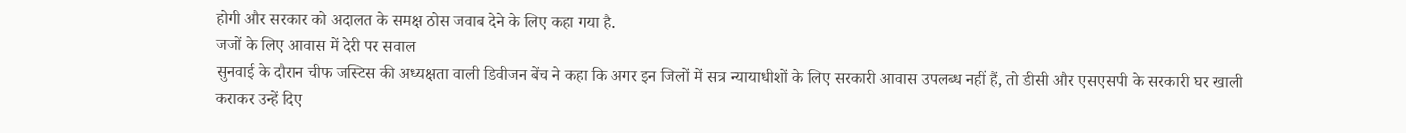होगी और सरकार को अदालत के समक्ष ठोस जवाब देने के लिए कहा गया है.
जजों के लिए आवास में देरी पर सवाल
सुनवाई के दौरान चीफ जस्टिस की अध्यक्षता वाली डिवीजन बेंच ने कहा कि अगर इन जिलों में सत्र न्यायाधीशों के लिए सरकारी आवास उपलब्ध नहीं हैं, तो डीसी और एसएसपी के सरकारी घर खाली कराकर उन्हें दिए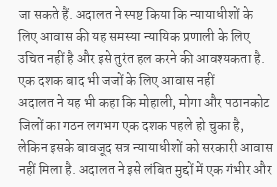जा सकते हैं. अदालत ने स्पष्ट किया कि न्यायाधीशों के लिए आवास की यह समस्या न्यायिक प्रणाली के लिए उचित नहीं है और इसे तुरंत हल करने की आवश्यकता है.
एक दशक बाद भी जजों के लिए आवास नहीं
अदालत ने यह भी कहा कि मोहाली, मोगा और पठानकोट जिलों का गठन लगभग एक दशक पहले हो चुका है, लेकिन इसके बावजूद सत्र न्यायाधीशों को सरकारी आवास नहीं मिला है. अदालत ने इसे लंबित मुद्दों में एक गंभीर और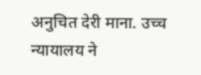अनुचित देरी माना. उच्च न्यायालय ने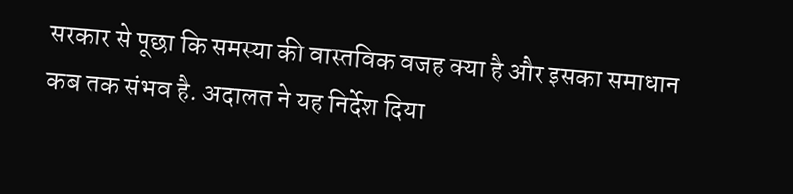सरकार से पूछा कि समस्या की वास्तविक वजह क्या है और इसका समाधान कब तक संभव है. अदालत ने यह निर्देश दिया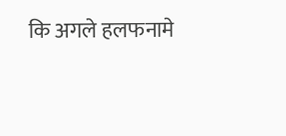कि अगले हलफनामे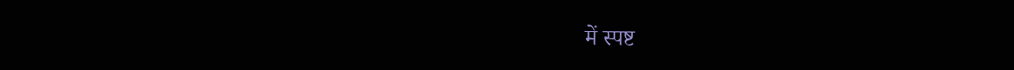में स्पष्ट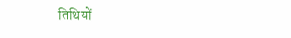तिथियों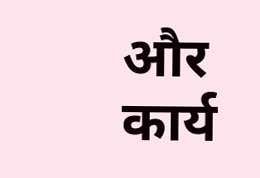और कार्य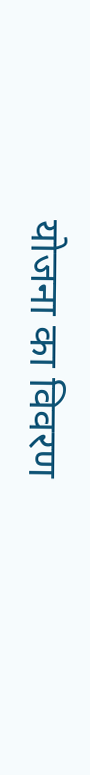योजना का विवरण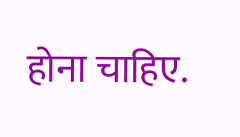होना चाहिए.